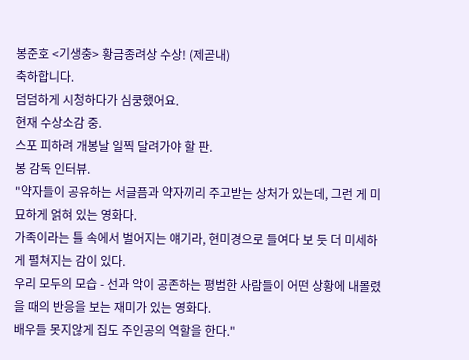봉준호 <기생충> 황금종려상 수상! (제곧내)
축하합니다.
덤덤하게 시청하다가 심쿵했어요.
현재 수상소감 중.
스포 피하려 개봉날 일찍 달려가야 할 판.
봉 감독 인터뷰.
"약자들이 공유하는 서글픔과 약자끼리 주고받는 상처가 있는데, 그런 게 미묘하게 얽혀 있는 영화다.
가족이라는 틀 속에서 벌어지는 얘기라, 현미경으로 들여다 보 듯 더 미세하게 펼쳐지는 감이 있다.
우리 모두의 모습 - 선과 악이 공존하는 평범한 사람들이 어떤 상황에 내몰렸을 때의 반응을 보는 재미가 있는 영화다.
배우들 못지않게 집도 주인공의 역할을 한다."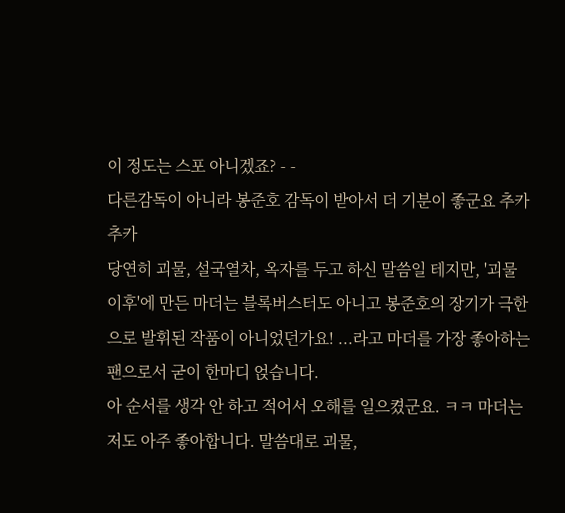이 정도는 스포 아니겠죠? - -
다른감독이 아니라 봉준호 감독이 받아서 더 기분이 좋군요 추카추카
당연히 괴물, 설국열차, 옥자를 두고 하신 말씀일 테지만, '괴물 이후'에 만든 마더는 블록버스터도 아니고 봉준호의 장기가 극한으로 발휘된 작품이 아니었던가요! ...라고 마더를 가장 좋아하는 팬으로서 굳이 한마디 얹습니다.
아 순서를 생각 안 하고 적어서 오해를 일으켰군요. ㅋㅋ 마더는 저도 아주 좋아합니다. 말씀대로 괴물,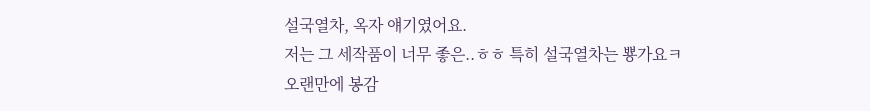설국열차, 옥자 얘기였어요.
저는 그 세작품이 너무 좋은..ㅎㅎ 특히 설국열차는 뿅가요ㅋ
오랜만에 봉감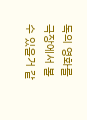독의 영화를 극장에서 볼 수 있을거 같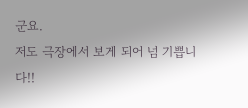군요.
저도 극장에서 보게 되어 넘 기쁩니다!!